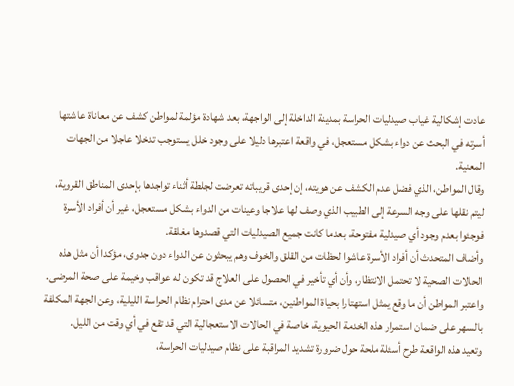عادت إشكالية غياب صيدليات الحراسة بمدينة الداخلة إلى الواجهة، بعد شهادة مؤلمة لمواطن كشف عن معاناة عاشتها أسرته في البحث عن دواء بشكل مستعجل، في واقعة اعتبرها دليلا على وجود خلل يستوجب تدخلا عاجلا من الجهات المعنية.
وقال المواطن، الذي فضل عدم الكشف عن هويته، إن إحدى قريباته تعرضت لجلطة أثناء تواجدها بإحدى المناطق القروية، ليتم نقلها على وجه السرعة إلى الطبيب الذي وصف لها علاجا وعينات من الدواء بشكل مستعجل، غير أن أفراد الأسرة فوجئوا بعدم وجود أي صيدلية مفتوحة، بعدما كانت جميع الصيدليات التي قصدوها مغلقة.
وأضاف المتحدث أن أفراد الأسرة عاشوا لحظات من القلق والخوف وهم يبحثون عن الدواء دون جدوى، مؤكدا أن مثل هذه الحالات الصحية لا تحتمل الانتظار، وأن أي تأخير في الحصول على العلاج قد تكون له عواقب وخيمة على صحة المرضى.
واعتبر المواطن أن ما وقع يمثل استهتارا بحياة المواطنين، متسائلا عن مدى احترام نظام الحراسة الليلية، وعن الجهة المكلفة بالسهر على ضمان استمرار هذه الخدمة الحيوية، خاصة في الحالات الاستعجالية التي قد تقع في أي وقت من الليل.
وتعيد هذه الواقعة طرح أسئلة ملحة حول ضرورة تشديد المراقبة على نظام صيدليات الحراسة،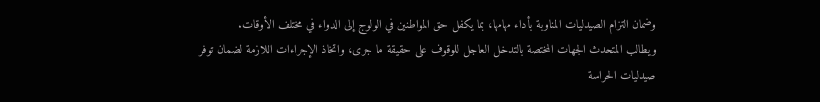وضمان التزام الصيدليات المناوبة بأداء مهامها، بما يكفل حق المواطنين في الولوج إلى الدواء في مختلف الأوقات.
ويطالب المتحدث الجهات المختصة بالتدخل العاجل للوقوف على حقيقة ما جرى، واتخاذ الإجراءات اللازمة لضمان توفر صيدليات الحراسة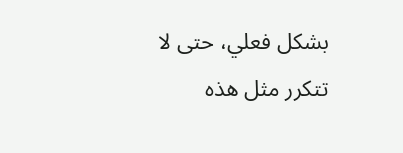بشكل فعلي، حتى لا تتكرر مثل هذه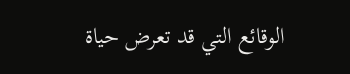الوقائع التي قد تعرض حياة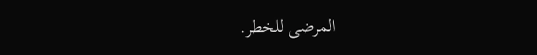المرضى للخطر.